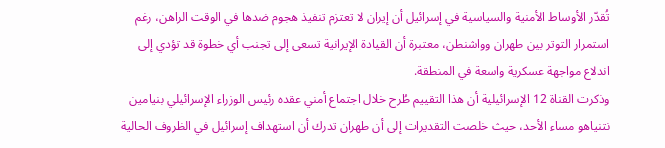تُقدّر الأوساط الأمنية والسياسية في إسرائيل أن إيران لا تعتزم تنفيذ هجوم ضدها في الوقت الراهن، رغم استمرار التوتر بين طهران وواشنطن، معتبرة أن القيادة الإيرانية تسعى إلى تجنب أي خطوة قد تؤدي إلى اندلاع مواجهة عسكرية واسعة في المنطقة.
وذكرت القناة 12 الإسرائيلية أن هذا التقييم طُرح خلال اجتماع أمني عقده رئيس الوزراء الإسرائيلي بنيامين نتنياهو مساء الأحد، حيث خلصت التقديرات إلى أن طهران تدرك أن استهداف إسرائيل في الظروف الحالية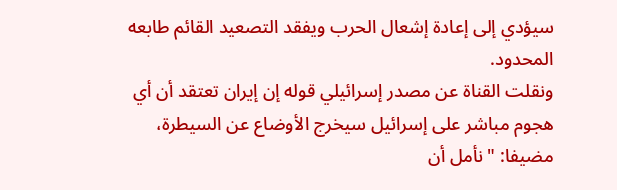سيؤدي إلى إعادة إشعال الحرب ويفقد التصعيد القائم طابعه المحدود.
ونقلت القناة عن مصدر إسرائيلي قوله إن إيران تعتقد أن أي هجوم مباشر على إسرائيل سيخرج الأوضاع عن السيطرة، مضيفا: "نأمل أن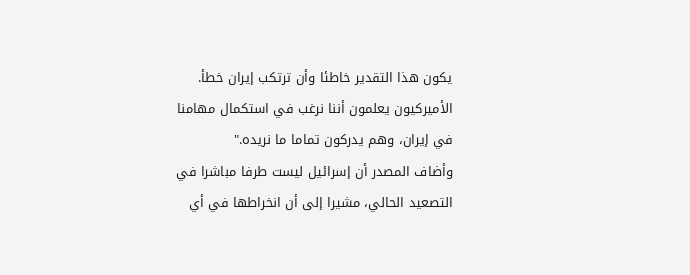يكون هذا التقدير خاطئا وأن ترتكب إيران خطأ.
الأميركيون يعلمون أننا نرغب في استكمال مهامنا في إيران، وهم يدركون تماما ما نريده."
وأضاف المصدر أن إسرائيل ليست طرفا مباشرا في التصعيد الحالي، مشيرا إلى أن انخراطها في أي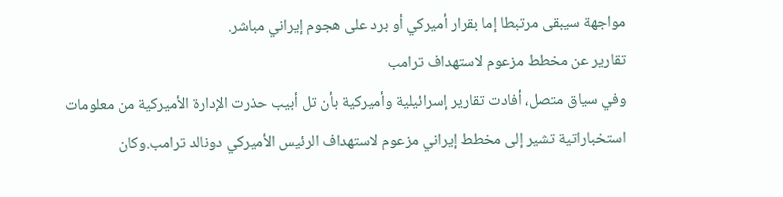مواجهة سيبقى مرتبطا إما بقرار أميركي أو برد على هجوم إيراني مباشر.
تقارير عن مخطط مزعوم لاستهداف ترامب
وفي سياق متصل، أفادت تقارير إسرائيلية وأميركية بأن تل أبيب حذرت الإدارة الأميركية من معلومات استخباراتية تشير إلى مخطط إيراني مزعوم لاستهداف الرئيس الأميركي دونالد ترامب.وكان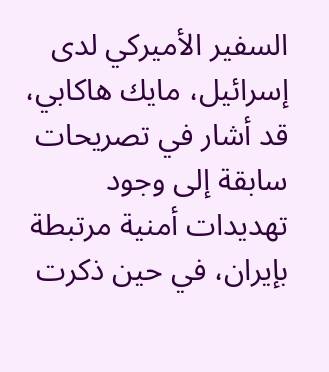السفير الأميركي لدى إسرائيل، مايك هاكابي، قد أشار في تصريحات سابقة إلى وجود تهديدات أمنية مرتبطة بإيران، في حين ذكرت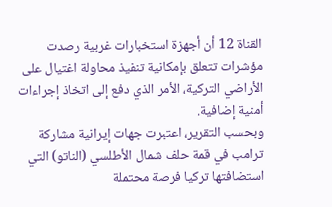القناة 12 أن أجهزة استخبارات غربية رصدت مؤشرات تتعلق بإمكانية تنفيذ محاولة اغتيال على الأراضي التركية، الأمر الذي دفع إلى اتخاذ إجراءات أمنية إضافية.
وبحسب التقرير، اعتبرت جهات إيرانية مشاركة ترامب في قمة حلف شمال الأطلسي (الناتو) التي استضافتها تركيا فرصة محتملة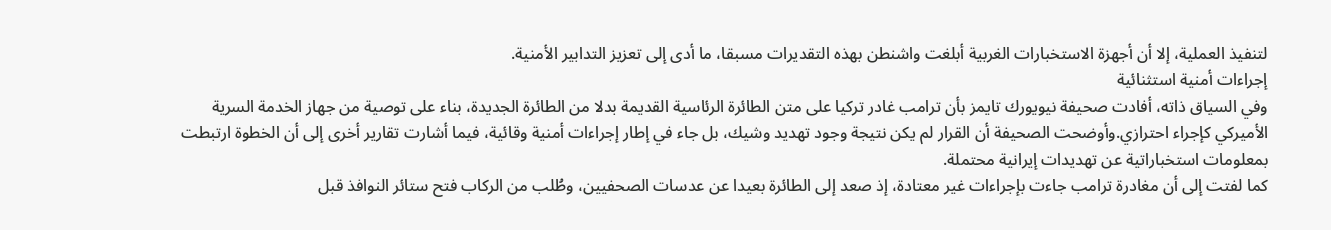لتنفيذ العملية، إلا أن أجهزة الاستخبارات الغربية أبلغت واشنطن بهذه التقديرات مسبقا، ما أدى إلى تعزيز التدابير الأمنية.
إجراءات أمنية استثنائية
وفي السياق ذاته، أفادت صحيفة نيويورك تايمز بأن ترامب غادر تركيا على متن الطائرة الرئاسية القديمة بدلا من الطائرة الجديدة، بناء على توصية من جهاز الخدمة السرية الأميركي كإجراء احترازي.وأوضحت الصحيفة أن القرار لم يكن نتيجة وجود تهديد وشيك، بل جاء في إطار إجراءات أمنية وقائية، فيما أشارت تقارير أخرى إلى أن الخطوة ارتبطت بمعلومات استخباراتية عن تهديدات إيرانية محتملة.
كما لفتت إلى أن مغادرة ترامب جاءت بإجراءات غير معتادة، إذ صعد إلى الطائرة بعيدا عن عدسات الصحفيين، وطُلب من الركاب فتح ستائر النوافذ قبل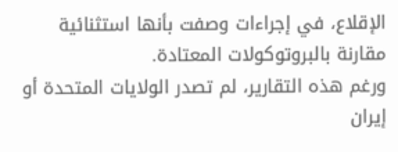الإقلاع، في إجراءات وصفت بأنها استثنائية مقارنة بالبروتوكولات المعتادة.
ورغم هذه التقارير، لم تصدر الولايات المتحدة أو إيران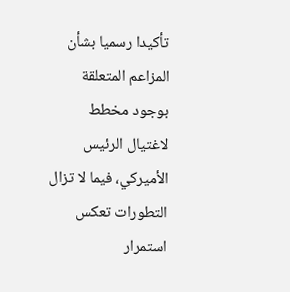تأكيدا رسميا بشأن المزاعم المتعلقة بوجود مخطط لاغتيال الرئيس الأميركي، فيما لا تزال التطورات تعكس استمرار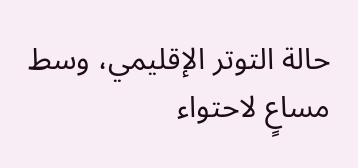حالة التوتر الإقليمي، وسط مساعٍ لاحتواء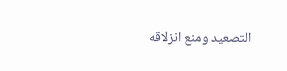التصعيد ومنع انزلاقه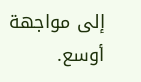إلى مواجهة أوسع.